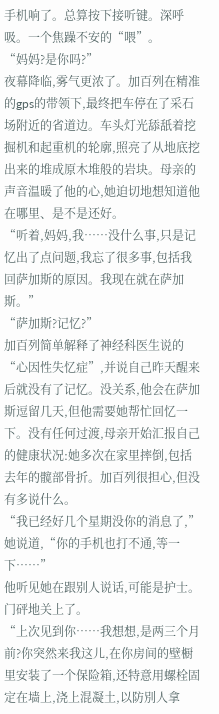手机响了。总算按下接听键。深呼吸。一个焦躁不安的“喂”。
“妈妈?是你吗?”
夜幕降临,雾气更浓了。加百列在精准的gps的带领下,最终把车停在了采石场附近的省道边。车头灯光舔舐着挖掘机和起重机的轮廓,照亮了从地底挖出来的堆成原木堆般的岩块。母亲的声音温暖了他的心,她迫切地想知道他在哪里、是不是还好。
“听着,妈妈,我……没什么事,只是记忆出了点问题,我忘了很多事,包括我回萨加斯的原因。我现在就在萨加斯。”
“萨加斯?记忆?”
加百列简单解释了神经科医生说的“心因性失忆症”,并说自己昨天醒来后就没有了记忆。没关系,他会在萨加斯逗留几天,但他需要她帮忙回忆一下。没有任何过渡,母亲开始汇报自己的健康状况:她多次在家里摔倒,包括去年的髋部骨折。加百列很担心,但没有多说什么。
“我已经好几个星期没你的消息了,”她说道,“你的手机也打不通,等一下……”
他听见她在跟别人说话,可能是护士。门砰地关上了。
“上次见到你……我想想,是两三个月前?你突然来我这儿,在你房间的壁橱里安装了一个保险箱,还特意用螺栓固定在墙上,浇上混凝土,以防別人拿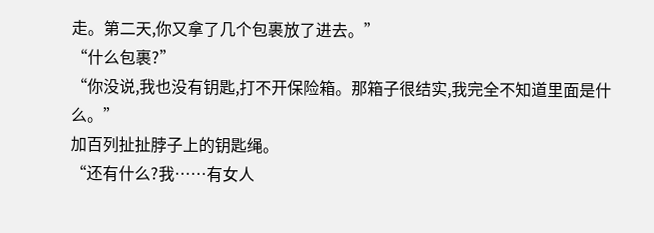走。第二天,你又拿了几个包裹放了进去。”
“什么包裹?”
“你没说,我也没有钥匙,打不开保险箱。那箱子很结实,我完全不知道里面是什么。”
加百列扯扯脖子上的钥匙绳。
“还有什么?我……有女人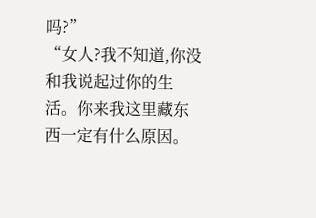吗?”
“女人?我不知道,你没和我说起过你的生活。你来我这里藏东西一定有什么原因。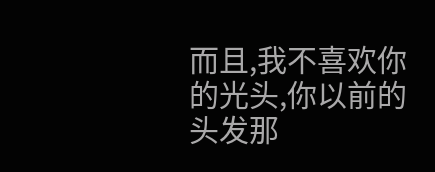而且,我不喜欢你的光头,你以前的头发那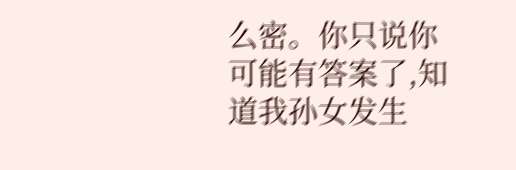么密。你只说你可能有答案了,知道我孙女发生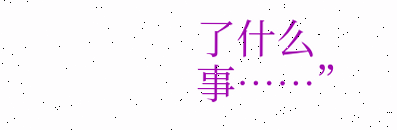了什么事……”